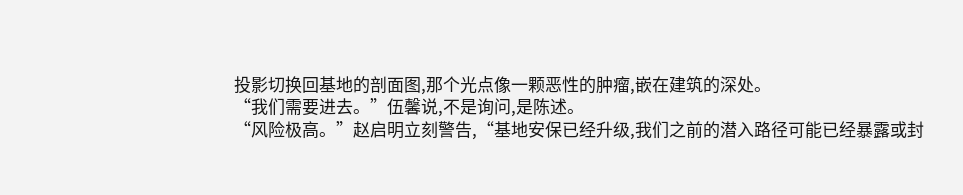投影切换回基地的剖面图,那个光点像一颗恶性的肿瘤,嵌在建筑的深处。
“我们需要进去。”伍馨说,不是询问,是陈述。
“风险极高。”赵启明立刻警告,“基地安保已经升级,我们之前的潜入路径可能已经暴露或封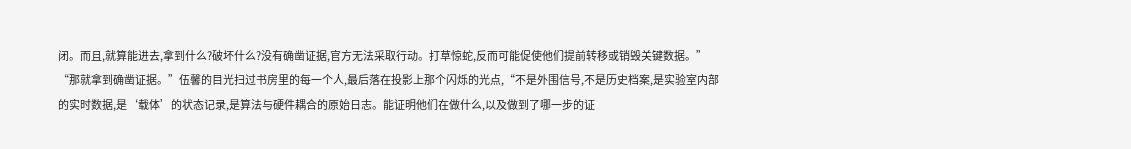闭。而且,就算能进去,拿到什么?破坏什么?没有确凿证据,官方无法采取行动。打草惊蛇,反而可能促使他们提前转移或销毁关键数据。”
“那就拿到确凿证据。”伍馨的目光扫过书房里的每一个人,最后落在投影上那个闪烁的光点,“不是外围信号,不是历史档案,是实验室内部的实时数据,是‘载体’的状态记录,是算法与硬件耦合的原始日志。能证明他们在做什么,以及做到了哪一步的证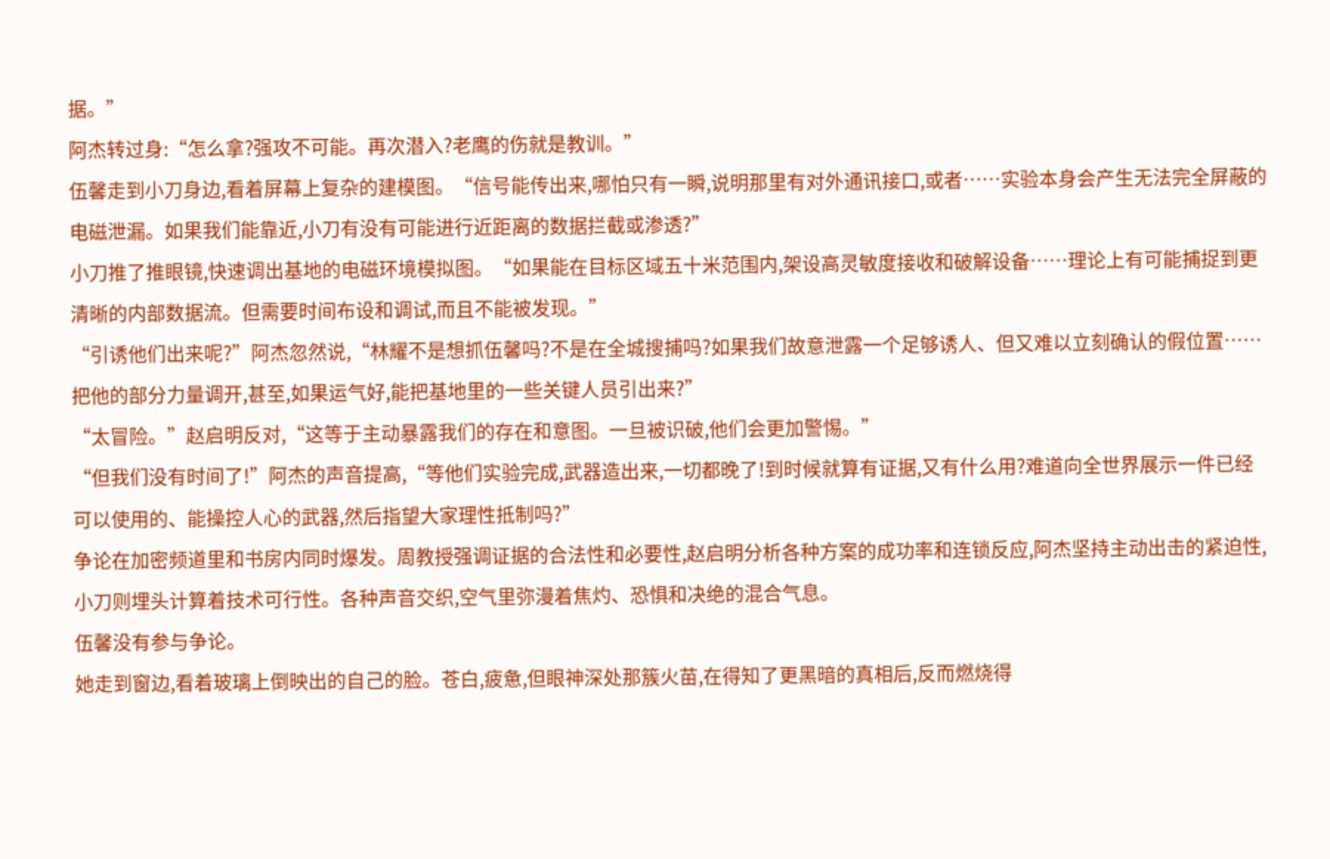据。”
阿杰转过身:“怎么拿?强攻不可能。再次潜入?老鹰的伤就是教训。”
伍馨走到小刀身边,看着屏幕上复杂的建模图。“信号能传出来,哪怕只有一瞬,说明那里有对外通讯接口,或者……实验本身会产生无法完全屏蔽的电磁泄漏。如果我们能靠近,小刀有没有可能进行近距离的数据拦截或渗透?”
小刀推了推眼镜,快速调出基地的电磁环境模拟图。“如果能在目标区域五十米范围内,架设高灵敏度接收和破解设备……理论上有可能捕捉到更清晰的内部数据流。但需要时间布设和调试,而且不能被发现。”
“引诱他们出来呢?”阿杰忽然说,“林耀不是想抓伍馨吗?不是在全城搜捕吗?如果我们故意泄露一个足够诱人、但又难以立刻确认的假位置……把他的部分力量调开,甚至,如果运气好,能把基地里的一些关键人员引出来?”
“太冒险。”赵启明反对,“这等于主动暴露我们的存在和意图。一旦被识破,他们会更加警惕。”
“但我们没有时间了!”阿杰的声音提高,“等他们实验完成,武器造出来,一切都晚了!到时候就算有证据,又有什么用?难道向全世界展示一件已经可以使用的、能操控人心的武器,然后指望大家理性抵制吗?”
争论在加密频道里和书房内同时爆发。周教授强调证据的合法性和必要性,赵启明分析各种方案的成功率和连锁反应,阿杰坚持主动出击的紧迫性,小刀则埋头计算着技术可行性。各种声音交织,空气里弥漫着焦灼、恐惧和决绝的混合气息。
伍馨没有参与争论。
她走到窗边,看着玻璃上倒映出的自己的脸。苍白,疲惫,但眼神深处那簇火苗,在得知了更黑暗的真相后,反而燃烧得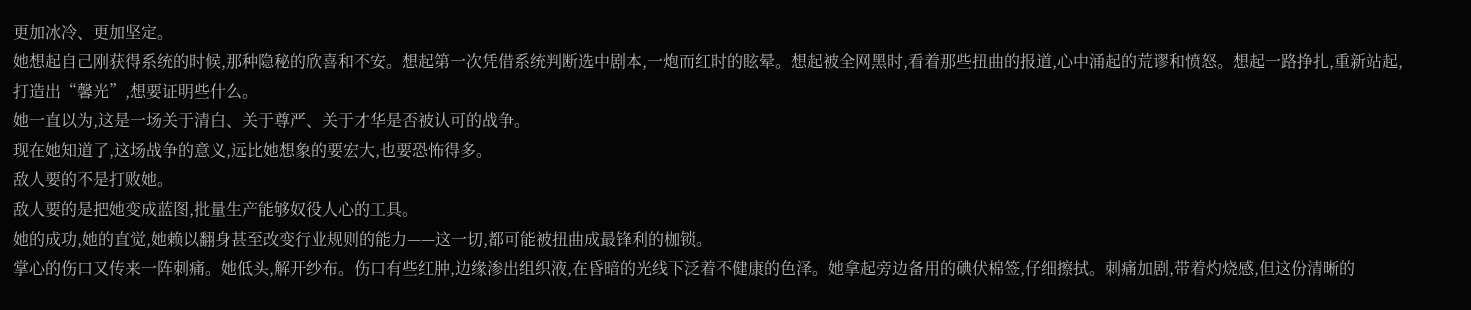更加冰冷、更加坚定。
她想起自己刚获得系统的时候,那种隐秘的欣喜和不安。想起第一次凭借系统判断选中剧本,一炮而红时的眩晕。想起被全网黑时,看着那些扭曲的报道,心中涌起的荒谬和愤怒。想起一路挣扎,重新站起,打造出“馨光”,想要证明些什么。
她一直以为,这是一场关于清白、关于尊严、关于才华是否被认可的战争。
现在她知道了,这场战争的意义,远比她想象的要宏大,也要恐怖得多。
敌人要的不是打败她。
敌人要的是把她变成蓝图,批量生产能够奴役人心的工具。
她的成功,她的直觉,她赖以翻身甚至改变行业规则的能力——这一切,都可能被扭曲成最锋利的枷锁。
掌心的伤口又传来一阵刺痛。她低头,解开纱布。伤口有些红肿,边缘渗出组织液,在昏暗的光线下泛着不健康的色泽。她拿起旁边备用的碘伏棉签,仔细擦拭。刺痛加剧,带着灼烧感,但这份清晰的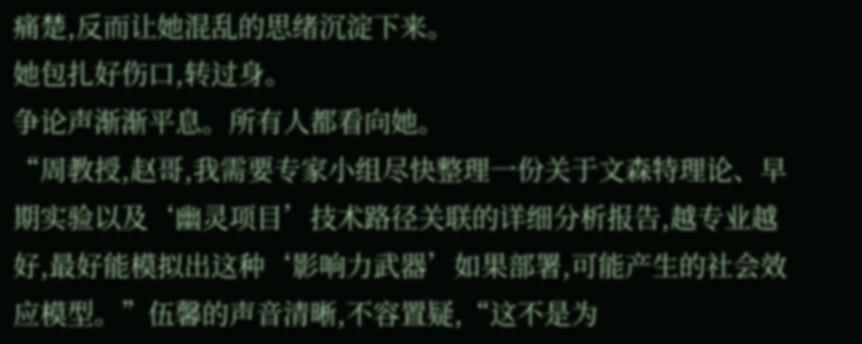痛楚,反而让她混乱的思绪沉淀下来。
她包扎好伤口,转过身。
争论声渐渐平息。所有人都看向她。
“周教授,赵哥,我需要专家小组尽快整理一份关于文森特理论、早期实验以及‘幽灵项目’技术路径关联的详细分析报告,越专业越好,最好能模拟出这种‘影响力武器’如果部署,可能产生的社会效应模型。”伍馨的声音清晰,不容置疑,“这不是为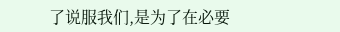了说服我们,是为了在必要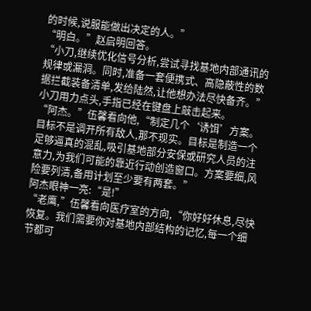的时候,说服能做出决定的人。”
“明白。”赵启明回答。
“小刀,继续优化信号分析,尝试寻找基地内部通讯的规律或漏洞。同时,准备一套便携式、高隐蔽性的数据拦截装备清单,发给陆然,让他想办法尽快备齐。”
小刀用力点头,手指已经在键盘上敲击起来。
“阿杰。”伍馨看向他,“制定几个‘诱饵’方案。目标不是调开所有敌人,那不现实。目标是制造一个足够逼真的混乱,吸引基地部分安保或研究人员的注意力,为我们可能的靠近行动创造窗口。方案要细,风险要列清,备用计划至少要有两套。”
阿杰眼神一亮:“是!”
“老鹰,”伍馨看向医疗室的方向,“你好好休息,尽快恢复。我们需要你对基地内部结构的记忆,每一个细节都可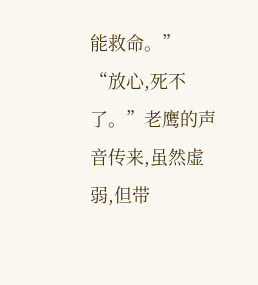能救命。”
“放心,死不了。”老鹰的声音传来,虽然虚弱,但带